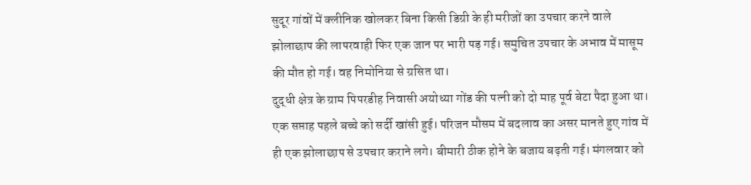सुदूर गांवों में क्लीनिक खोलकर बिना किसी डिग्री के ही मरीजों का उपचार करने वाले झोलाछाप की लापरवाही फिर एक जान पर भारी पड़ गई। समुचित उपचार के अभाव में मासूम की मौत हो गई। वह निमोनिया से ग्रसित था।
दुद्धी क्षेत्र के ग्राम पिपरडीह निवासी अयोध्या गोंड की पत्नी को दो माह पूर्व बेटा पैदा हुआ था। एक सप्ताह पहले बच्चे को सर्दी खांसी हुई। परिजन मौसम में बदलाव का असर मानते हुए गांव में ही एक झोलाछाप से उपचार कराने लगे। बीमारी ठीक होने के बजाय बढ़ती गई। मंगलवार को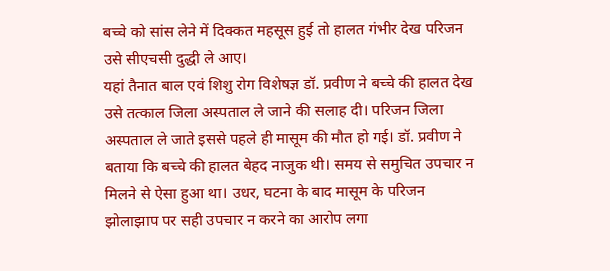बच्चे को सांस लेने में दिक्कत महसूस हुई तो हालत गंभीर देख परिजन उसे सीएचसी दुद्धी ले आए।
यहां तैनात बाल एवं शिशु रोग विशेषज्ञ डॉ. प्रवीण ने बच्चे की हालत देख उसे तत्काल जिला अस्पताल ले जाने की सलाह दी। परिजन जिला अस्पताल ले जाते इससे पहले ही मासूम की मौत हो गई। डॉ. प्रवीण ने बताया कि बच्चे की हालत बेहद नाजुक थी। समय से समुचित उपचार न मिलने से ऐसा हुआ था। उधर, घटना के बाद मासूम के परिजन झोलाझाप पर सही उपचार न करने का आरोप लगा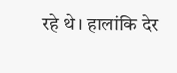रहे थे। हालांकि देर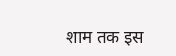शाम तक इस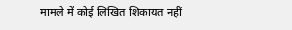मामले में कोई लिखित शिकायत नहीं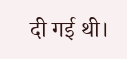दी गई थी।